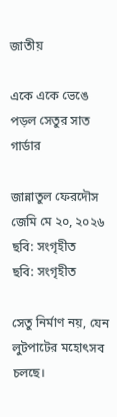জাতীয়

একে একে ভেঙে পড়ল সেতুর সাত গার্ডার

জান্নাতুল ফেরদৌস জেমি মে ২০, ২০২৬
ছবি: সংগৃহীত
ছবি: সংগৃহীত

সেতু নির্মাণ নয়, যেন লুটপাটের মহোৎসব চলছে।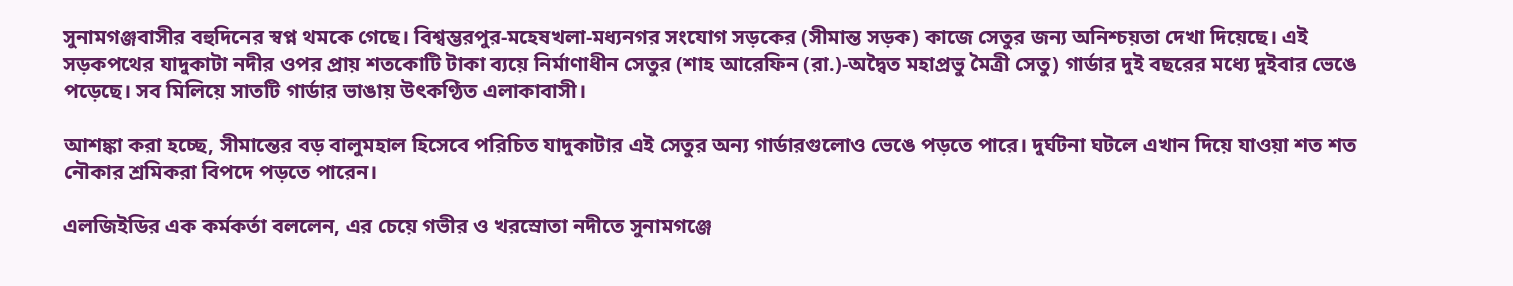সুনামগঞ্জবাসীর বহুদিনের স্বপ্ন থমকে গেছে। বিশ্বম্ভরপুর-মহেষখলা-মধ্যনগর সংযোগ সড়কের (সীমান্ত সড়ক) কাজে সেতুর জন্য অনিশ্চয়তা দেখা দিয়েছে। এই সড়কপথের যাদুকাটা নদীর ওপর প্রায় শতকোটি টাকা ব্যয়ে নির্মাণাধীন সেতুর (শাহ আরেফিন (রা.)-অদ্বৈত মহাপ্রভু মৈত্রী সেতু) গার্ডার দুই বছরের মধ্যে দুইবার ভেঙে পড়েছে। সব মিলিয়ে সাতটি গার্ডার ভাঙায় উৎকণ্ঠিত এলাকাবাসী।

আশঙ্কা করা হচ্ছে, সীমান্তের বড় বালুমহাল হিসেবে পরিচিত যাদুকাটার এই সেতুর অন্য গার্ডারগুলোও ভেঙে পড়তে পারে। দুর্ঘটনা ঘটলে এখান দিয়ে যাওয়া শত শত নৌকার শ্রমিকরা বিপদে পড়তে পারেন।

এলজিইডির এক কর্মকর্তা বললেন, এর চেয়ে গভীর ও খরস্রোতা নদীতে সুনামগঞ্জে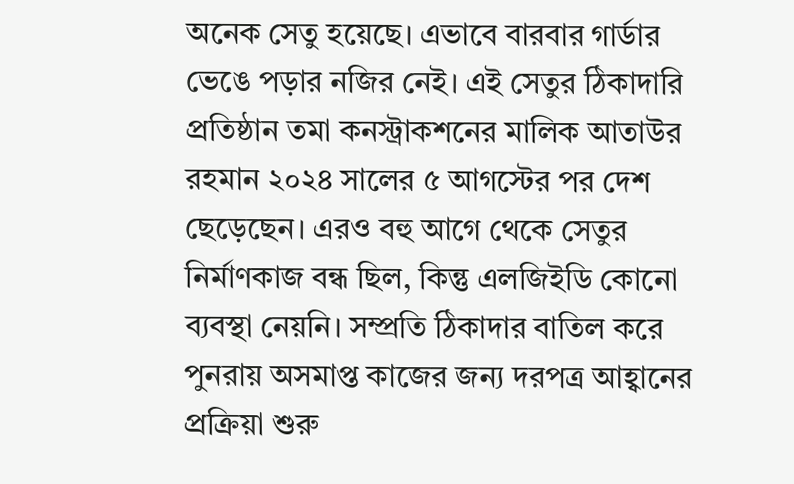অনেক সেতু হয়েছে। এভাবে বারবার গার্ডার ভেঙে পড়ার নজির নেই। এই সেতুর ঠিকাদারি প্রতিষ্ঠান তমা কনস্ট্রাকশনের মালিক আতাউর রহমান ২০২৪ সালের ৫ আগস্টের পর দেশ ছেড়েছেন। এরও বহু আগে থেকে সেতুর নির্মাণকাজ বন্ধ ছিল, কিন্তু এলজিইডি কোনো ব্যবস্থা নেয়নি। সম্প্রতি ঠিকাদার বাতিল করে পুনরায় অসমাপ্ত কাজের জন্য দরপত্র আহ্বানের প্রক্রিয়া শুরু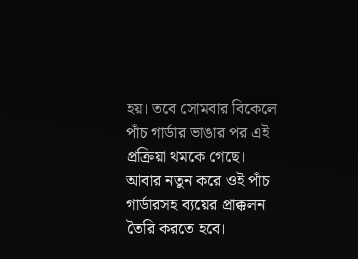হয়। তবে সোমবার বিকেলে পাঁচ গার্ডার ভাঙার পর এই প্রক্রিয়া থমকে গেছে। আবার নতুন করে ওই পাঁচ গার্ডারসহ ব্যয়ের প্রাক্কলন তৈরি করতে হবে।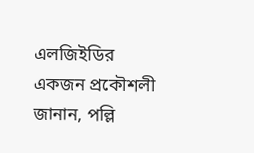এলজিইডির একজন প্রকৌশলী জানান, পল্লি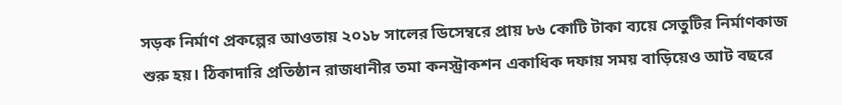সড়ক নির্মাণ প্রকল্পের আওতায় ২০১৮ সালের ডিসেম্বরে প্রায় ৮৬ কোটি টাকা ব্যয়ে সেতুটির নির্মাণকাজ শুরু হয়। ঠিকাদারি প্রতিষ্ঠান রাজধানীর তমা কনস্ট্রাকশন একাধিক দফায় সময় বাড়িয়েও আট বছরে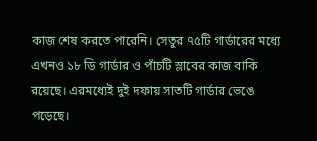কাজ শেষ করতে পারেনি। সেতুর ৭৫টি গার্ডারের মধ্যে এখনও ১৮ ডি গার্ডার ও পাঁচটি স্লাবের কাজ বাকি রয়েছে। এরমধ্যেই দুই দফায় সাতটি গার্ডার ভেঙে পড়েছে।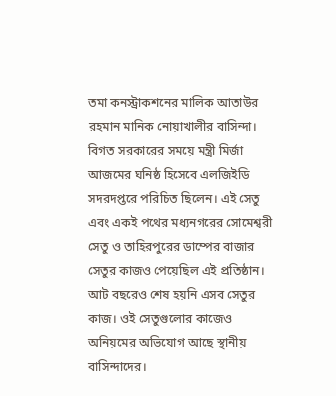তমা কনস্ট্রাকশনের মালিক আতাউর রহমান মানিক নোয়াখালীর বাসিন্দা। বিগত সরকারের সময়ে মন্ত্রী মির্জা আজমের ঘনিষ্ঠ হিসেবে এলজিইডি সদরদপ্তরে পরিচিত ছিলেন। এই সেতু এবং একই পথের মধ্যনগরের সোমেশ্বরী সেতু ও তাহিরপুরের ডাম্পের বাজার সেতুর কাজও পেয়েছিল এই প্রতিষ্ঠান। আট বছরেও শেষ হয়নি এসব সেতুর কাজ। ওই সেতুগুলোর কাজেও অনিয়মের অভিযোগ আছে স্থানীয় বাসিন্দাদের।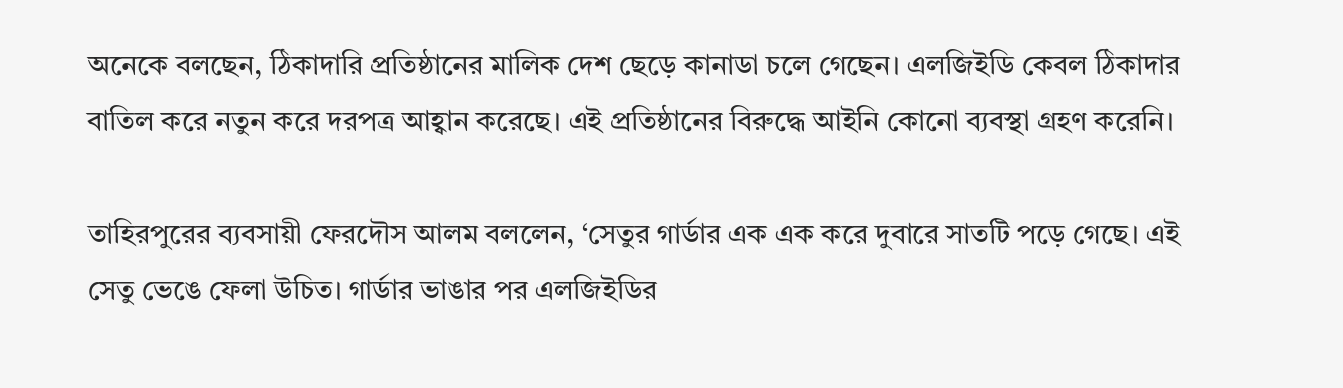অনেকে বলছেন, ঠিকাদারি প্রতিষ্ঠানের মালিক দেশ ছেড়ে কানাডা চলে গেছেন। এলজিইডি কেবল ঠিকাদার বাতিল করে নতুন করে দরপত্র আহ্বান করেছে। এই প্রতিষ্ঠানের বিরুদ্ধে আইনি কোনো ব্যবস্থা গ্রহণ করেনি।

তাহিরপুরের ব্যবসায়ী ফেরদৌস আলম বললেন, ‘সেতুর গার্ডার এক এক করে দুবারে সাতটি পড়ে গেছে। এই সেতু ভেঙে ফেলা উচিত। গার্ডার ভাঙার পর এলজিইডির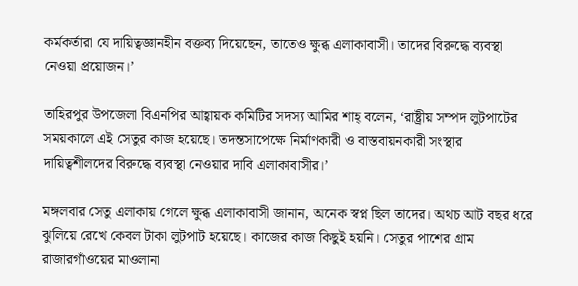কর্মকর্তারা যে দায়িত্বজ্ঞানহীন বক্তব্য দিয়েছেন, তাতেও ক্ষুব্ধ এলাকাবাসী। তাদের বিরুদ্ধে ব্যবস্থা নেওয়া প্রয়োজন।’

তাহিরপুর উপজেলা বিএনপির আহ্বায়ক কমিটির সদস্য আমির শাহ্ বলেন, ‘রাষ্ট্রীয় সম্পদ লুটপাটের সময়কালে এই সেতুর কাজ হয়েছে। তদন্তসাপেক্ষে নির্মাণকারী ও বাস্তবায়নকারী সংস্থার দায়িত্বশীলদের বিরুদ্ধে ব্যবস্থা নেওয়ার দাবি এলাকাবাসীর।’

মঙ্গলবার সেতু এলাকায় গেলে ক্ষুব্ধ এলাকাবাসী জানান, অনেক স্বপ্ন ছিল তাদের। অথচ আট বছর ধরে ঝুলিয়ে রেখে কেবল টাকা লুটপাট হয়েছে। কাজের কাজ কিছুই হয়নি। সেতুর পাশের গ্রাম রাজারগাঁওয়ের মাওলানা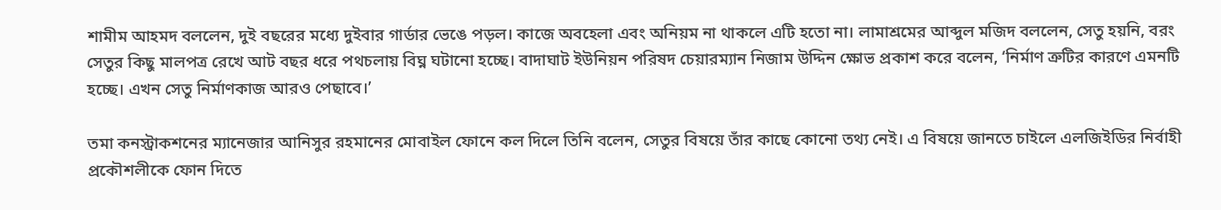শামীম আহমদ বললেন, দুই বছরের মধ্যে দুইবার গার্ডার ভেঙে পড়ল। কাজে অবহেলা এবং অনিয়ম না থাকলে এটি হতো না। লামাশ্রমের আব্দুল মজিদ বললেন, সেতু হয়নি, বরং সেতুর কিছু মালপত্র রেখে আট বছর ধরে পথচলায় বিঘ্ন ঘটানো হচ্ছে। বাদাঘাট ইউনিয়ন পরিষদ চেয়ারম্যান নিজাম উদ্দিন ক্ষোভ প্রকাশ করে বলেন, ‘নির্মাণ ত্রুটির কারণে এমনটি হচ্ছে। এখন সেতু নির্মাণকাজ আরও পেছাবে।’

তমা কনস্ট্রাকশনের ম্যানেজার আনিসুর রহমানের মোবাইল ফোনে কল দিলে তিনি বলেন, সেতুর বিষয়ে তাঁর কাছে কোনো তথ্য নেই। এ বিষয়ে জানতে চাইলে এলজিইডির নির্বাহী প্রকৌশলীকে ফোন দিতে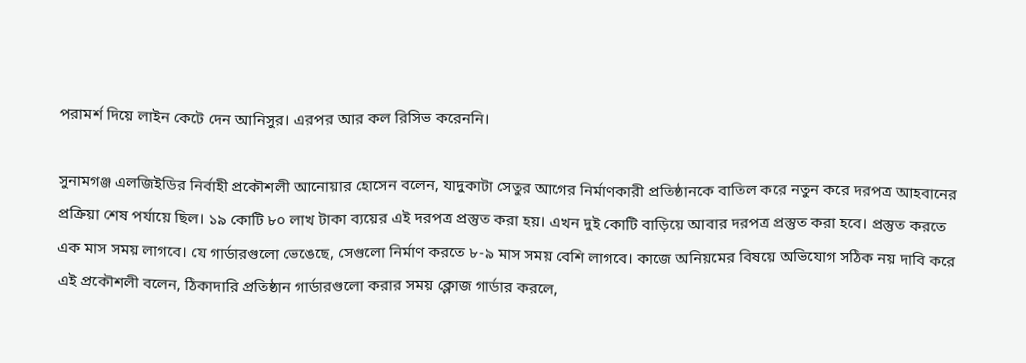পরামর্শ দিয়ে লাইন কেটে দেন আনিসুর। এরপর আর কল রিসিভ করেননি।

সুনামগঞ্জ এলজিইডির নির্বাহী প্রকৌশলী আনোয়ার হোসেন বলেন, যাদুকাটা সেতুর আগের নির্মাণকারী প্রতিষ্ঠানকে বাতিল করে নতুন করে দরপত্র আহবানের প্রক্রিয়া শেষ পর্যায়ে ছিল। ১৯ কোটি ৮০ লাখ টাকা ব্যয়ের এই দরপত্র প্রস্তুত করা হয়। এখন দুই কোটি বাড়িয়ে আবার দরপত্র প্রস্তুত করা হবে। প্রস্তুত করতে এক মাস সময় লাগবে। যে গার্ডারগুলো ভেঙেছে, সেগুলো নির্মাণ করতে ৮-৯ মাস সময় বেশি লাগবে। কাজে অনিয়মের বিষয়ে অভিযোগ সঠিক নয় দাবি করে এই প্রকৌশলী বলেন, ঠিকাদারি প্রতিষ্ঠান গার্ডারগুলো করার সময় ক্লোজ গার্ডার করলে,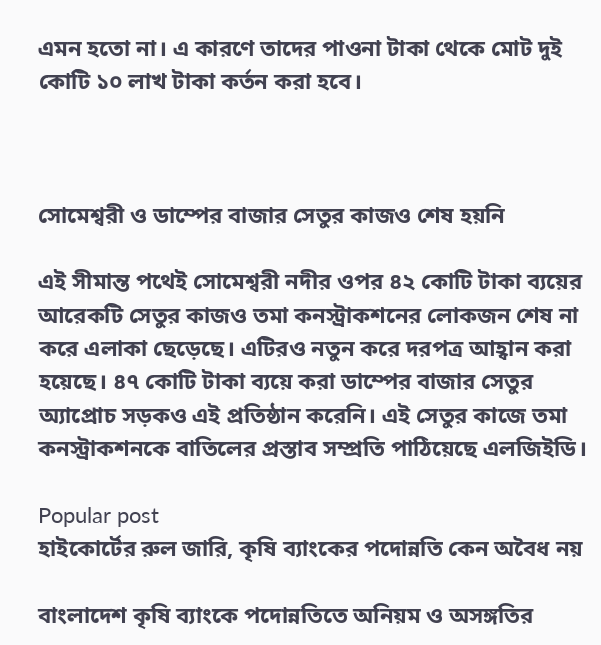এমন হতো না। এ কারণে তাদের পাওনা টাকা থেকে মোট দুই কোটি ১০ লাখ টাকা কর্তন করা হবে।



সোমেশ্বরী ও ডাম্পের বাজার সেতুর কাজও শেষ হয়নি

এই সীমান্ত পথেই সোমেশ্বরী নদীর ওপর ৪২ কোটি টাকা ব্যয়ের আরেকটি সেতুর কাজও তমা কনস্ট্রাকশনের লোকজন শেষ না করে এলাকা ছেড়েছে। এটিরও নতুন করে দরপত্র আহ্বান করা হয়েছে। ৪৭ কোটি টাকা ব্যয়ে করা ডাম্পের বাজার সেতুর অ্যাপ্রোচ সড়কও এই প্রতিষ্ঠান করেনি। এই সেতুর কাজে তমা কনস্ট্রাকশনকে বাতিলের প্রস্তাব সম্প্রতি পাঠিয়েছে এলজিইডি।

Popular post
হাইকোর্টের রুল জারি, কৃষি ব্যাংকের পদোন্নতি কেন অবৈধ নয়

বাংলাদেশ কৃষি ব্যাংকে পদোন্নতিতে অনিয়ম ও অসঙ্গতির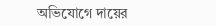অভিযোগে দায়ের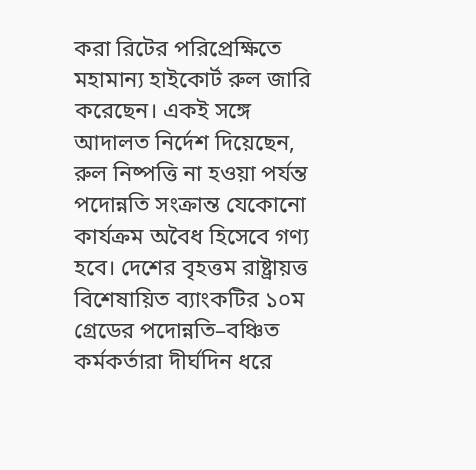করা রিটের পরিপ্রেক্ষিতে মহামান্য হাইকোর্ট রুল জারি করেছেন। একই সঙ্গে আদালত নির্দেশ দিয়েছেন, রুল নিষ্পত্তি না হওয়া পর্যন্ত পদোন্নতি সংক্রান্ত যেকোনো কার্যক্রম অবৈধ হিসেবে গণ্য হবে। দেশের বৃহত্তম রাষ্ট্রায়ত্ত বিশেষায়িত ব্যাংকটির ১০ম গ্রেডের পদোন্নতি–বঞ্চিত কর্মকর্তারা দীর্ঘদিন ধরে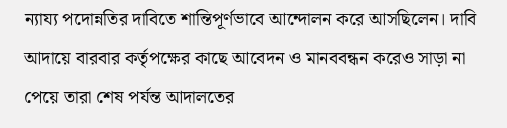ন্যায্য পদোন্নতির দাবিতে শান্তিপূর্ণভাবে আন্দোলন করে আসছিলেন। দাবি আদায়ে বারবার কর্তৃপক্ষের কাছে আবেদন ও মানববন্ধন করেও সাড়া না পেয়ে তারা শেষ পর্যন্ত আদালতের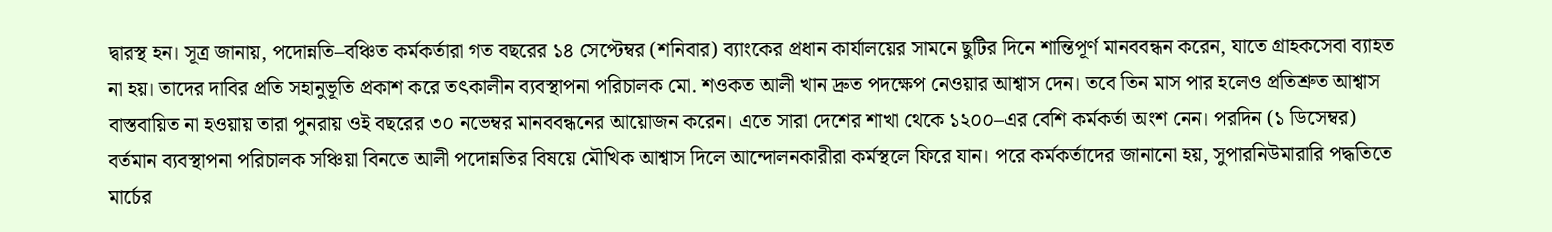দ্বারস্থ হন। সূত্র জানায়, পদোন্নতি–বঞ্চিত কর্মকর্তারা গত বছরের ১৪ সেপ্টেম্বর (শনিবার) ব্যাংকের প্রধান কার্যালয়ের সামনে ছুটির দিনে শান্তিপূর্ণ মানববন্ধন করেন, যাতে গ্রাহকসেবা ব্যাহত না হয়। তাদের দাবির প্রতি সহানুভূতি প্রকাশ করে তৎকালীন ব্যবস্থাপনা পরিচালক মো. শওকত আলী খান দ্রুত পদক্ষেপ নেওয়ার আশ্বাস দেন। তবে তিন মাস পার হলেও প্রতিশ্রুত আশ্বাস বাস্তবায়িত না হওয়ায় তারা পুনরায় ওই বছরের ৩০ নভেম্বর মানববন্ধনের আয়োজন করেন। এতে সারা দেশের শাখা থেকে ১২০০–এর বেশি কর্মকর্তা অংশ নেন। পরদিন (১ ডিসেম্বর) বর্তমান ব্যবস্থাপনা পরিচালক সঞ্চিয়া বিনতে আলী পদোন্নতির বিষয়ে মৌখিক আশ্বাস দিলে আন্দোলনকারীরা কর্মস্থলে ফিরে যান। পরে কর্মকর্তাদের জানানো হয়, সুপারনিউমারারি পদ্ধতিতে মার্চের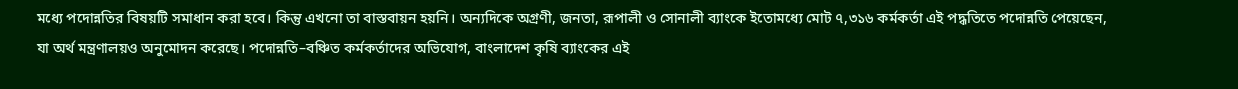মধ্যে পদোন্নতির বিষয়টি সমাধান করা হবে। কিন্তু এখনো তা বাস্তবায়ন হয়নি। অন্যদিকে অগ্রণী, জনতা, রূপালী ও সোনালী ব্যাংকে ইতোমধ্যে মোট ৭,৩১৬ কর্মকর্তা এই পদ্ধতিতে পদোন্নতি পেয়েছেন, যা অর্থ মন্ত্রণালয়ও অনুমোদন করেছে। পদোন্নতি–বঞ্চিত কর্মকর্তাদের অভিযোগ, বাংলাদেশ কৃষি ব্যাংকের এই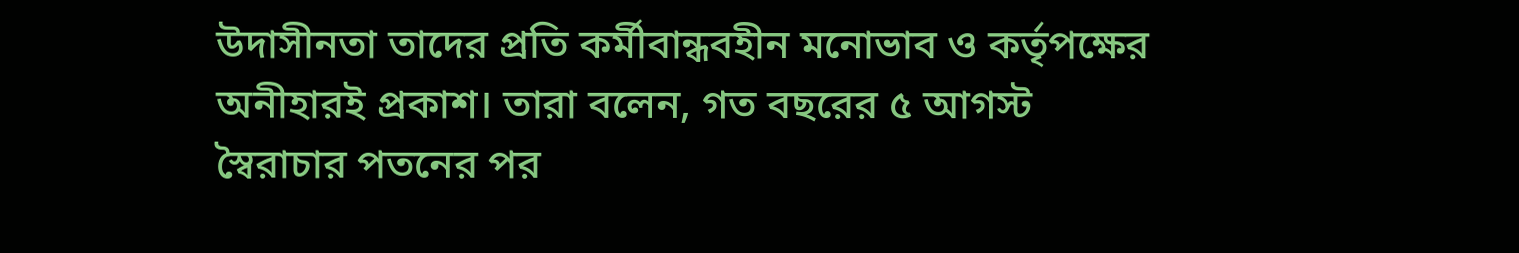উদাসীনতা তাদের প্রতি কর্মীবান্ধবহীন মনোভাব ও কর্তৃপক্ষের অনীহারই প্রকাশ। তারা বলেন, গত বছরের ৫ আগস্ট স্বৈরাচার পতনের পর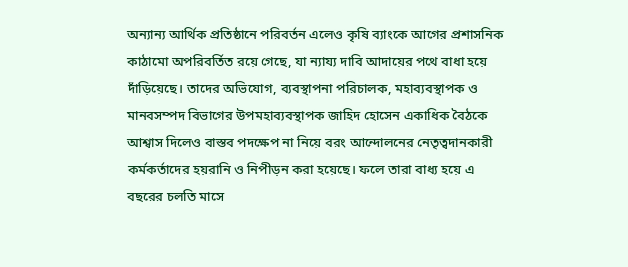অন্যান্য আর্থিক প্রতিষ্ঠানে পরিবর্তন এলেও কৃষি ব্যাংকে আগের প্রশাসনিক কাঠামো অপরিবর্তিত রয়ে গেছে, যা ন্যায্য দাবি আদায়ের পথে বাধা হয়ে দাঁড়িয়েছে। তাদের অভিযোগ, ব্যবস্থাপনা পরিচালক, মহাব্যবস্থাপক ও মানবসম্পদ বিভাগের উপমহাব্যবস্থাপক জাহিদ হোসেন একাধিক বৈঠকে আশ্বাস দিলেও বাস্তব পদক্ষেপ না নিয়ে বরং আন্দোলনের নেতৃত্বদানকারী কর্মকর্তাদের হয়রানি ও নিপীড়ন করা হয়েছে। ফলে তারা বাধ্য হয়ে এ বছরের চলতি মাসে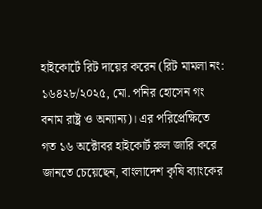হাইকোর্টে রিট দায়ের করেন (রিট মামলা নং: ১৬৪২৮/২০২৫, মো. পনির হোসেন গং বনাম রাষ্ট্র ও অন্যান্য)। এর পরিপ্রেক্ষিতে গত ১৬ অক্টোবর হাইকোর্ট রুল জারি করে জানতে চেয়েছেন, বাংলাদেশ কৃষি ব্যাংকের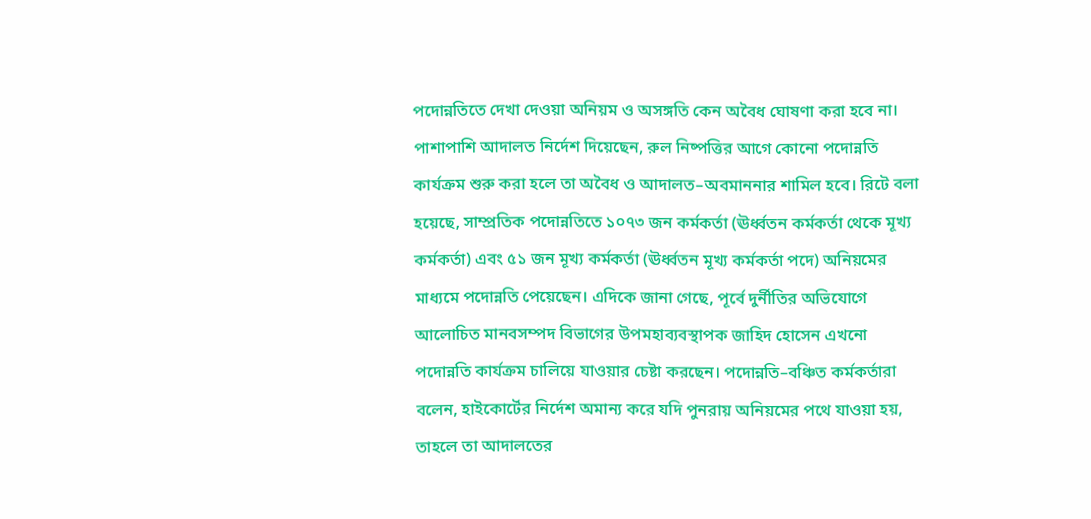পদোন্নতিতে দেখা দেওয়া অনিয়ম ও অসঙ্গতি কেন অবৈধ ঘোষণা করা হবে না। পাশাপাশি আদালত নির্দেশ দিয়েছেন, রুল নিষ্পত্তির আগে কোনো পদোন্নতি কার্যক্রম শুরু করা হলে তা অবৈধ ও আদালত–অবমাননার শামিল হবে। রিটে বলা হয়েছে, সাম্প্রতিক পদোন্নতিতে ১০৭৩ জন কর্মকর্তা (ঊর্ধ্বতন কর্মকর্তা থেকে মূখ্য কর্মকর্তা) এবং ৫১ জন মূখ্য কর্মকর্তা (ঊর্ধ্বতন মূখ্য কর্মকর্তা পদে) অনিয়মের মাধ্যমে পদোন্নতি পেয়েছেন। এদিকে জানা গেছে, পূর্বে দুর্নীতির অভিযোগে আলোচিত মানবসম্পদ বিভাগের উপমহাব্যবস্থাপক জাহিদ হোসেন এখনো পদোন্নতি কার্যক্রম চালিয়ে যাওয়ার চেষ্টা করছেন। পদোন্নতি–বঞ্চিত কর্মকর্তারা বলেন, হাইকোর্টের নির্দেশ অমান্য করে যদি পুনরায় অনিয়মের পথে যাওয়া হয়, তাহলে তা আদালতের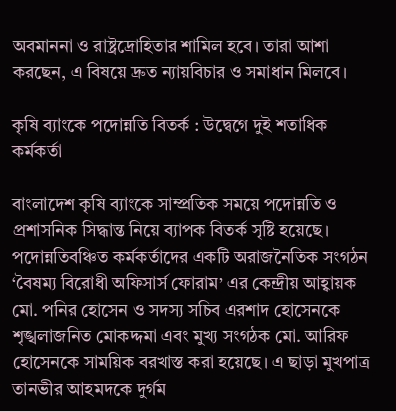অবমাননা ও রাষ্ট্রদ্রোহিতার শামিল হবে। তারা আশা করছেন, এ বিষয়ে দ্রুত ন্যায়বিচার ও সমাধান মিলবে।

কৃষি ব্যাংকে পদোন্নতি বিতর্ক : উদ্বেগে দুই শতাধিক কর্মকর্তা

বাংলাদেশ কৃষি ব্যাংকে সাম্প্রতিক সময়ে পদোন্নতি ও প্রশাসনিক সিদ্ধান্ত নিয়ে ব্যাপক বিতর্ক সৃষ্টি হয়েছে। পদোন্নতিবঞ্চিত কর্মকর্তাদের একটি অরাজনৈতিক সংগঠন ‘বৈষম্য বিরোধী অফিসার্স ফোরাম’ এর কেন্দ্রীয় আহ্বায়ক মো. পনির হোসেন ও সদস্য সচিব এরশাদ হোসেনকে শৃঙ্খলাজনিত মোকদ্দমা এবং মুখ্য সংগঠক মো. আরিফ হোসেনকে সাময়িক বরখাস্ত করা হয়েছে। এ ছাড়া মুখপাত্র তানভীর আহমদকে দুর্গম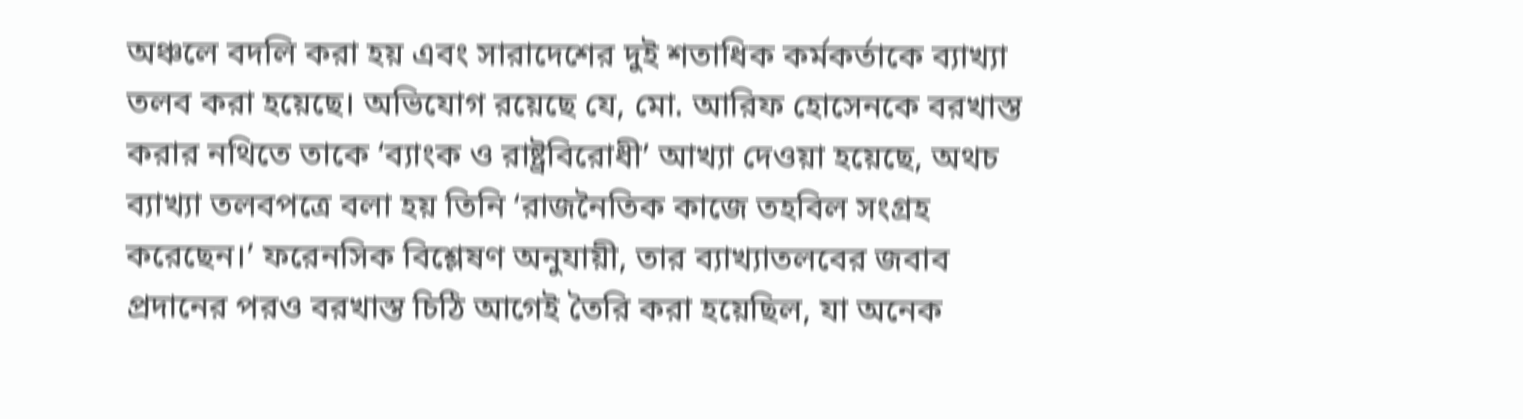অঞ্চলে বদলি করা হয় এবং সারাদেশের দুই শতাধিক কর্মকর্তাকে ব্যাখ্যা তলব করা হয়েছে। অভিযোগ রয়েছে যে, মো. আরিফ হোসেনকে বরখাস্ত করার নথিতে তাকে ‘ব্যাংক ও রাষ্ট্রবিরোধী’ আখ্যা দেওয়া হয়েছে, অথচ ব্যাখ্যা তলবপত্রে বলা হয় তিনি ‘রাজনৈতিক কাজে তহবিল সংগ্রহ করেছেন।’ ফরেনসিক বিশ্লেষণ অনুযায়ী, তার ব্যাখ্যাতলবের জবাব প্রদানের পরও বরখাস্ত চিঠি আগেই তৈরি করা হয়েছিল, যা অনেক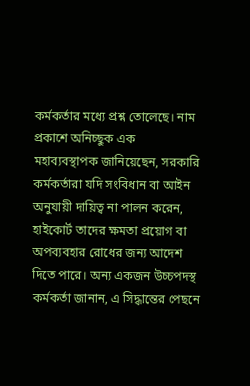কর্মকর্তার মধ্যে প্রশ্ন তোলেছে। নাম প্রকাশে অনিচ্ছুক এক মহাব্যবস্থাপক জানিয়েছেন, সরকারি কর্মকর্তারা যদি সংবিধান বা আইন অনুযায়ী দায়িত্ব না পালন করেন, হাইকোর্ট তাদের ক্ষমতা প্রয়োগ বা অপব্যবহার রোধের জন্য আদেশ দিতে পারে। অন্য একজন উচ্চপদস্থ কর্মকর্তা জানান, এ সিদ্ধান্তের পেছনে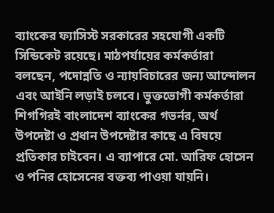ব্যাংকের ফ্যাসিস্ট সরকারের সহযোগী একটি সিন্ডিকেট রয়েছে। মাঠপর্যায়ের কর্মকর্তারা বলছেন, পদোন্নতি ও ন্যায়বিচারের জন্য আন্দোলন এবং আইনি লড়াই চলবে। ভুক্তভোগী কর্মকর্তারা শিগগিরই বাংলাদেশ ব্যাংকের গভর্নর, অর্থ উপদেষ্টা ও প্রধান উপদেষ্টার কাছে এ বিষয়ে প্রতিকার চাইবেন। এ ব্যাপারে মো. আরিফ হোসেন ও পনির হোসেনের বক্তব্য পাওয়া যায়নি।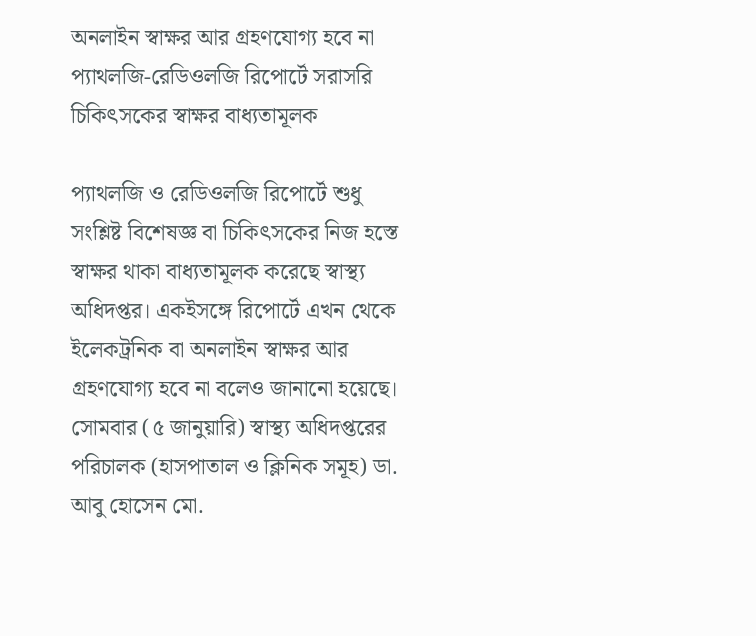অনলাইন স্বাক্ষর আর গ্রহণযোগ্য হবে না প্যাথলজি-রেডিওলজি রিপোর্টে সরাসরি চিকিৎসকের স্বাক্ষর বাধ্যতামূলক

প্যাথলজি ও রেডিওলজি রিপোর্টে শুধু সংশ্লিষ্ট বিশেষজ্ঞ বা চিকিৎসকের নিজ হস্তে স্বাক্ষর থাকা বাধ্যতামূলক করেছে স্বাস্থ্য অধিদপ্তর। একইসঙ্গে রিপোর্টে এখন থেকে ইলেকট্রনিক বা অনলাইন স্বাক্ষর আর গ্রহণযোগ্য হবে না বলেও জানানো হয়েছে। সোমবার (৫ জানুয়ারি) স্বাস্থ্য অধিদপ্তরের পরিচালক (হাসপাতাল ও ক্লিনিক সমূহ) ডা. আবু হোসেন মো.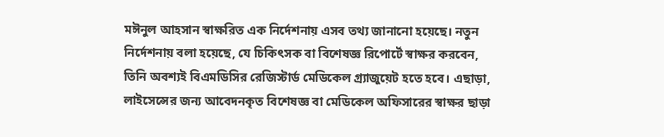মঈনুল আহসান স্বাক্ষরিত এক নির্দেশনায় এসব তথ্য জানানো হয়েছে। নতুন নির্দেশনায় বলা হয়েছে, যে চিকিৎসক বা বিশেষজ্ঞ রিপোর্টে স্বাক্ষর করবেন, তিনি অবশ্যই বিএমডিসির রেজিস্টার্ড মেডিকেল গ্র্যাজুয়েট হতে হবে। এছাড়া, লাইসেন্সের জন্য আবেদনকৃত বিশেষজ্ঞ বা মেডিকেল অফিসারের স্বাক্ষর ছাড়া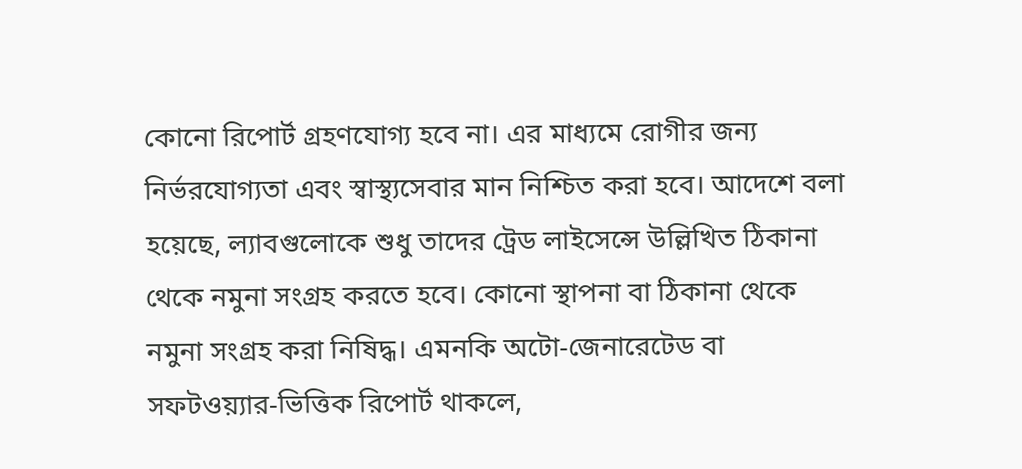কোনো রিপোর্ট গ্রহণযোগ্য হবে না। এর মাধ্যমে রোগীর জন্য নির্ভরযোগ্যতা এবং স্বাস্থ্যসেবার মান নিশ্চিত করা হবে। আদেশে বলা হয়েছে, ল্যাবগুলোকে শুধু তাদের ট্রেড লাইসেন্সে উল্লিখিত ঠিকানা থেকে নমুনা সংগ্রহ করতে হবে। কোনো স্থাপনা বা ঠিকানা থেকে নমুনা সংগ্রহ করা নিষিদ্ধ। এমনকি অটো-জেনারেটেড বা সফটওয়্যার-ভিত্তিক রিপোর্ট থাকলে,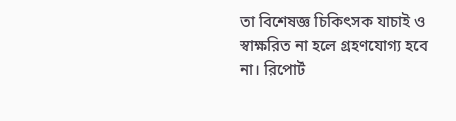তা বিশেষজ্ঞ চিকিৎসক যাচাই ও স্বাক্ষরিত না হলে গ্রহণযোগ্য হবে না। রিপোর্ট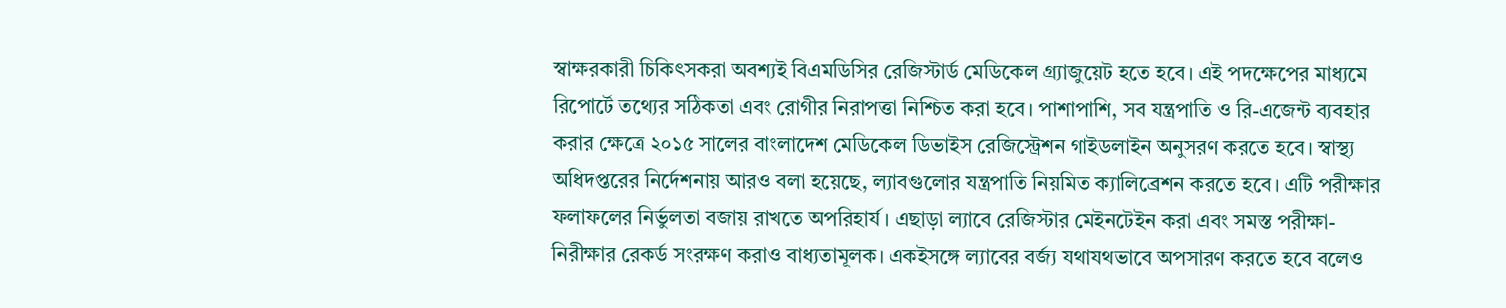স্বাক্ষরকারী চিকিৎসকরা অবশ্যই বিএমডিসির রেজিস্টার্ড মেডিকেল গ্র্যাজুয়েট হতে হবে। এই পদক্ষেপের মাধ্যমে রিপোর্টে তথ্যের সঠিকতা এবং রোগীর নিরাপত্তা নিশ্চিত করা হবে। পাশাপাশি, সব যন্ত্রপাতি ও রি-এজেন্ট ব্যবহার করার ক্ষেত্রে ২০১৫ সালের বাংলাদেশ মেডিকেল ডিভাইস রেজিস্ট্রেশন গাইডলাইন অনুসরণ করতে হবে। স্বাস্থ্য অধিদপ্তরের নির্দেশনায় আরও বলা হয়েছে, ল্যাবগুলোর যন্ত্রপাতি নিয়মিত ক্যালিব্রেশন করতে হবে। এটি পরীক্ষার ফলাফলের নির্ভুলতা বজায় রাখতে অপরিহার্য। এছাড়া ল্যাবে রেজিস্টার মেইনটেইন করা এবং সমস্ত পরীক্ষা-নিরীক্ষার রেকর্ড সংরক্ষণ করাও বাধ্যতামূলক। একইসঙ্গে ল্যাবের বর্জ্য যথাযথভাবে অপসারণ করতে হবে বলেও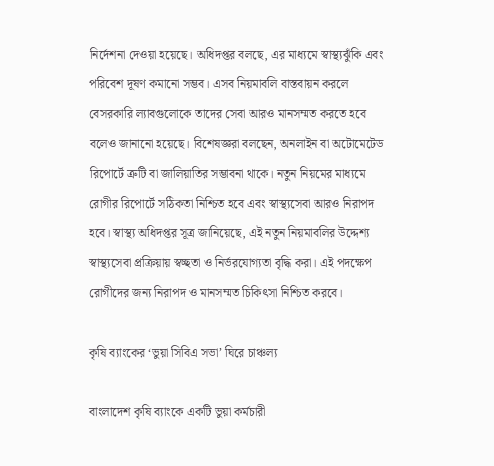নির্দেশনা দেওয়া হয়েছে। অধিদপ্তর বলছে, এর মাধ্যমে স্বাস্থ্যঝুঁকি এবং পরিবেশ দূষণ কমানো সম্ভব। এসব নিয়মাবলি বাস্তবায়ন করলে বেসরকারি ল্যাবগুলোকে তাদের সেবা আরও মানসম্মত করতে হবে বলেও জানানো হয়েছে। বিশেষজ্ঞরা বলছেন, অনলাইন বা অটোমেটেড রিপোর্টে ত্রুটি বা জালিয়াতির সম্ভাবনা থাকে। নতুন নিয়মের মাধ্যমে রোগীর রিপোর্টে সঠিকতা নিশ্চিত হবে এবং স্বাস্থ্যসেবা আরও নিরাপদ হবে। স্বাস্থ্য অধিদপ্তর সূত্র জানিয়েছে, এই নতুন নিয়মাবলির উদ্দেশ্য স্বাস্থ্যসেবা প্রক্রিয়ায় স্বচ্ছতা ও নির্ভরযোগ্যতা বৃদ্ধি করা। এই পদক্ষেপ রোগীদের জন্য নিরাপদ ও মানসম্মত চিকিৎসা নিশ্চিত করবে।

কৃষি ব্যাংকের ‘ভুয়া সিবিএ সভা’ ঘিরে চাঞ্চল্য

বাংলাদেশ কৃষি ব্যাংকে একটি ভুয়া কর্মচারী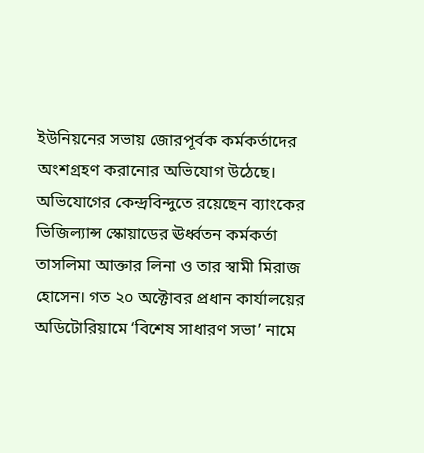ইউনিয়নের সভায় জোরপূর্বক কর্মকর্তাদের অংশগ্রহণ করানোর অভিযোগ উঠেছে। অভিযোগের কেন্দ্রবিন্দুতে রয়েছেন ব্যাংকের ভিজিল্যান্স স্কোয়াডের ঊর্ধ্বতন কর্মকর্তা তাসলিমা আক্তার লিনা ও তার স্বামী মিরাজ হোসেন। গত ২০ অক্টোবর প্রধান কার্যালয়ের অডিটোরিয়ামে ‘বিশেষ সাধারণ সভা’ নামে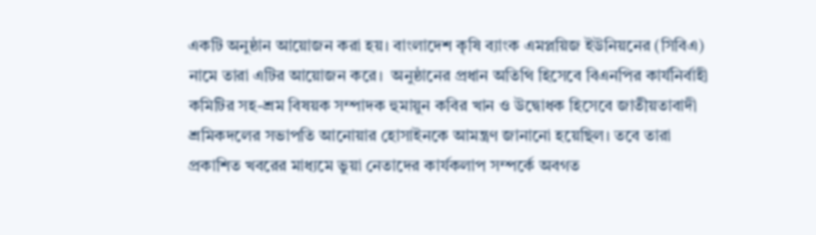একটি অনুষ্ঠান আয়োজন করা হয়। বাংলাদেশ কৃষি ব্যাংক এমপ্লয়িজ ইউনিয়নের (সিবিএ) নামে তারা এটির আয়োজন করে।  অনুষ্ঠানের প্রধান অতিথি হিসেবে বিএনপির কার্যনির্বাহী কমিটির সহ-শ্রম বিষয়ক সম্পাদক হুমায়ুন কবির খান ও উদ্বোধক হিসেবে জাতীয়তাবাদী শ্রমিকদলের সভাপতি আনোয়ার হোসাইনকে আমন্ত্রণ জানানো হয়েছিল। তবে তারা প্রকাশিত খবরের মাধ্যমে ভুয়া নেতাদের কার্যকলাপ সম্পর্কে অবগত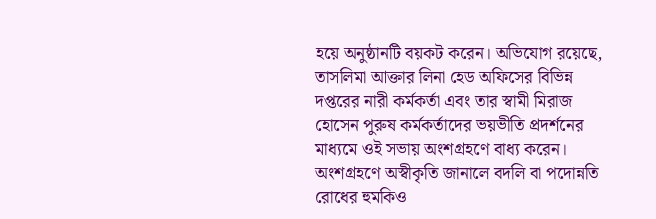হয়ে অনুষ্ঠানটি বয়কট করেন। অভিযোগ রয়েছে, তাসলিমা আক্তার লিনা হেড অফিসের বিভিন্ন দপ্তরের নারী কর্মকর্তা এবং তার স্বামী মিরাজ হোসেন পুরুষ কর্মকর্তাদের ভয়ভীতি প্রদর্শনের মাধ্যমে ওই সভায় অংশগ্রহণে বাধ্য করেন। অংশগ্রহণে অস্বীকৃতি জানালে বদলি বা পদোন্নতি রোধের হুমকিও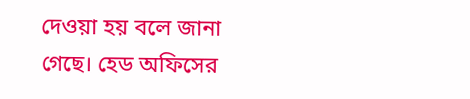দেওয়া হয় বলে জানা গেছে। হেড অফিসের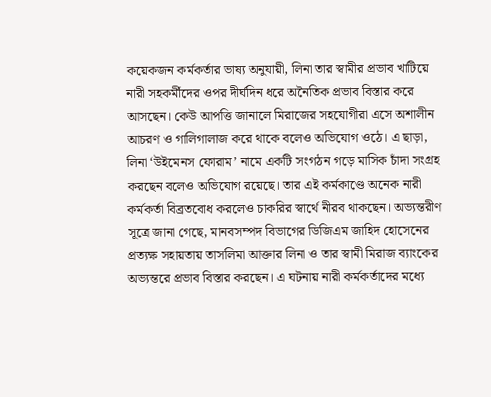কয়েকজন কর্মকর্তার ভাষ্য অনুযায়ী, লিনা তার স্বামীর প্রভাব খাটিয়ে নারী সহকর্মীদের ওপর দীর্ঘদিন ধরে অনৈতিক প্রভাব বিস্তার করে আসছেন। কেউ আপত্তি জানালে মিরাজের সহযোগীরা এসে অশালীন আচরণ ও গালিগালাজ করে থাকে বলেও অভিযোগ ওঠে। এ ছাড়া, লিনা ‘উইমেনস ফোরাম’ নামে একটি সংগঠন গড়ে মাসিক চাঁদা সংগ্রহ করছেন বলেও অভিযোগ রয়েছে। তার এই কর্মকাণ্ডে অনেক নারী কর্মকর্তা বিব্রতবোধ করলেও চাকরির স্বার্থে নীরব থাকছেন। অভ্যন্তরীণ সূত্রে জানা গেছে, মানবসম্পদ বিভাগের ডিজিএম জাহিদ হোসেনের প্রত্যক্ষ সহায়তায় তাসলিমা আক্তার লিনা ও তার স্বামী মিরাজ ব্যাংকের অভ্যন্তরে প্রভাব বিস্তার করছেন। এ ঘটনায় নারী কর্মকর্তাদের মধ্যে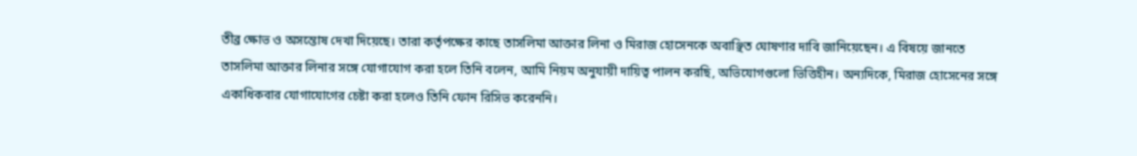তীব্র ক্ষোভ ও অসন্তোষ দেখা দিয়েছে। তারা কর্তৃপক্ষের কাছে তাসলিমা আক্তার লিনা ও মিরাজ হোসেনকে অবাঞ্ছিত ঘোষণার দাবি জানিয়েছেন। এ বিষয়ে জানতে তাসলিমা আক্তার লিনার সঙ্গে যোগাযোগ করা হলে তিনি বলেন, আমি নিয়ম অনুযায়ী দায়িত্ব পালন করছি, অভিযোগগুলো ভিত্তিহীন। অন্যদিকে, মিরাজ হোসেনের সঙ্গে একাধিকবার যোগাযোগের চেষ্টা করা হলেও তিনি ফোন রিসিভ করেননি।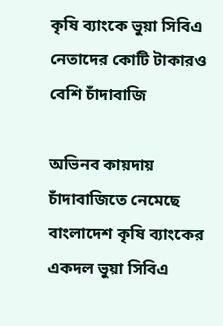কৃষি ব্যাংকে ভুয়া সিবিএ নেতাদের কোটি টাকারও বেশি চাঁদাবাজি

অভিনব কায়দায় চাঁদাবাজিতে নেমেছে বাংলাদেশ কৃষি ব্যাংকের একদল ভুয়া সিবিএ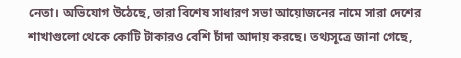নেতা। অভিযোগ উঠেছে, তারা বিশেষ সাধারণ সভা আয়োজনের নামে সারা দেশের শাখাগুলো থেকে কোটি টাকারও বেশি চাঁদা আদায় করছে। তথ্যসূত্রে জানা গেছে,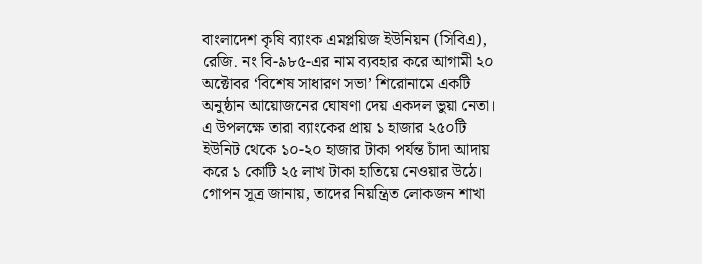বাংলাদেশ কৃষি ব্যাংক এমপ্লয়িজ ইউনিয়ন (সিবিএ), রেজি. নং বি-৯৮৫-এর নাম ব্যবহার করে আগামী ২০ অক্টোবর ‘বিশেষ সাধারণ সভা’ শিরোনামে একটি অনুষ্ঠান আয়োজনের ঘোষণা দেয় একদল ভুয়া নেতা। এ উপলক্ষে তারা ব্যাংকের প্রায় ১ হাজার ২৫০টি ইউনিট থেকে ১০-২০ হাজার টাকা পর্যন্ত চাঁদা আদায় করে ১ কোটি ২৫ লাখ টাকা হাতিয়ে নেওয়ার উঠে। গোপন সূত্র জানায়, তাদের নিয়ন্ত্রিত লোকজন শাখা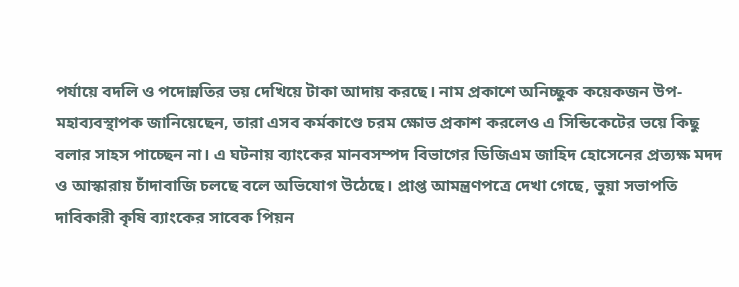পর্যায়ে বদলি ও পদোন্নতির ভয় দেখিয়ে টাকা আদায় করছে। নাম প্রকাশে অনিচ্ছুক কয়েকজন উপ-মহাব্যবস্থাপক জানিয়েছেন, তারা এসব কর্মকাণ্ডে চরম ক্ষোভ প্রকাশ করলেও এ সিন্ডিকেটের ভয়ে কিছু বলার সাহস পাচ্ছেন না। এ ঘটনায় ব্যাংকের মানবসম্পদ বিভাগের ডিজিএম জাহিদ হোসেনের প্রত্যক্ষ মদদ ও আস্কারায় চাঁদাবাজি চলছে বলে অভিযোগ উঠেছে। প্রাপ্ত আমন্ত্রণপত্রে দেখা গেছে, ভুয়া সভাপতি দাবিকারী কৃষি ব্যাংকের সাবেক পিয়ন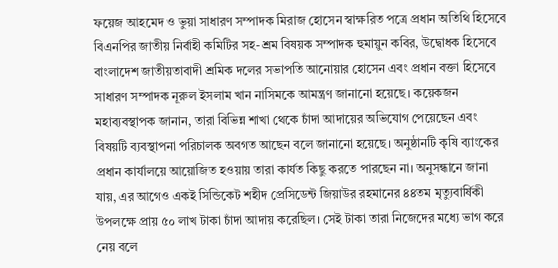ফয়েজ আহমেদ ও ভুয়া সাধারণ সম্পাদক মিরাজ হোসেন স্বাক্ষরিত পত্রে প্রধান অতিথি হিসেবে বিএনপির জাতীয় নির্বাহী কমিটির সহ-শ্রম বিষয়ক সম্পাদক হুমায়ুন কবির, উদ্বোধক হিসেবে বাংলাদেশ জাতীয়তাবাদী শ্রমিক দলের সভাপতি আনোয়ার হোসেন এবং প্রধান বক্তা হিসেবে সাধারণ সম্পাদক নূরুল ইসলাম খান নাসিমকে আমন্ত্রণ জানানো হয়েছে। কয়েকজন মহাব্যবস্থাপক জানান, তারা বিভিন্ন শাখা থেকে চাঁদা আদায়ের অভিযোগ পেয়েছেন এবং বিষয়টি ব্যবস্থাপনা পরিচালক অবগত আছেন বলে জানানো হয়েছে। অনুষ্ঠানটি কৃষি ব্যাংকের প্রধান কার্যালয়ে আয়োজিত হওয়ায় তারা কার্যত কিছু করতে পারছেন না। অনুসন্ধানে জানা যায়, এর আগেও একই সিন্ডিকেট শহীদ প্রেসিডেন্ট জিয়াউর রহমানের ৪৪তম মৃত্যুবার্ষিকী উপলক্ষে প্রায় ৫০ লাখ টাকা চাঁদা আদায় করেছিল। সেই টাকা তারা নিজেদের মধ্যে ভাগ করে নেয় বলে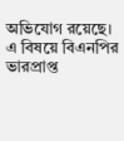অভিযোগ রয়েছে। এ বিষয়ে বিএনপির ভারপ্রাপ্ত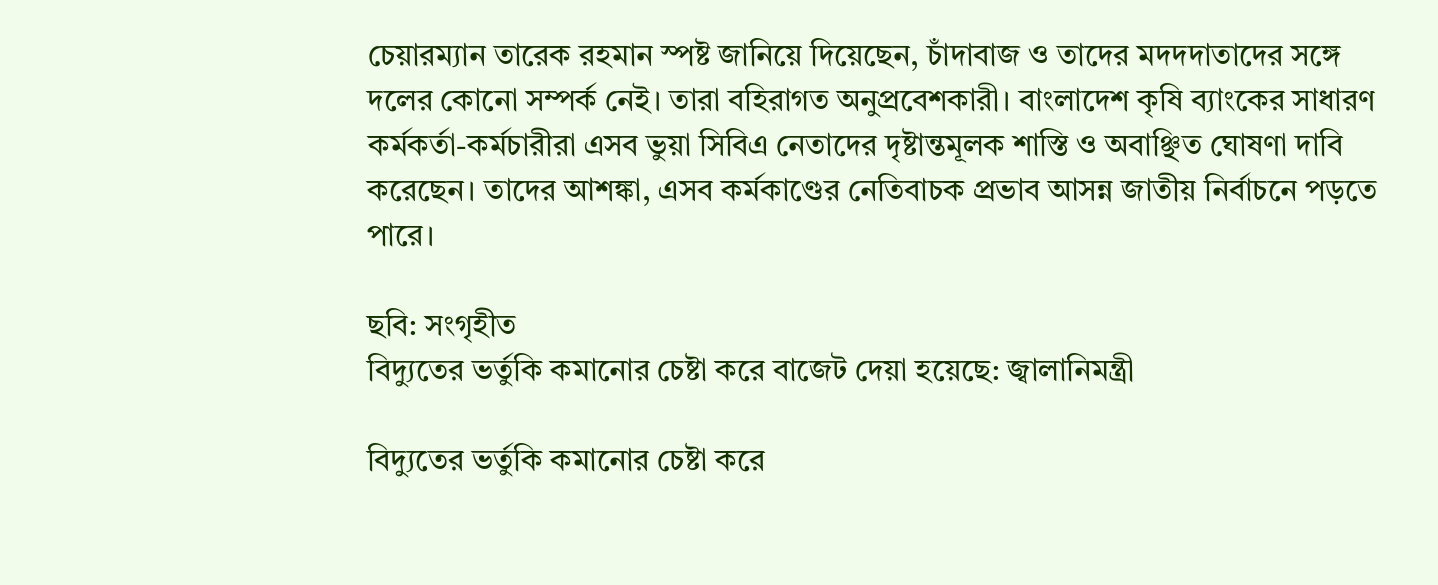চেয়ারম্যান তারেক রহমান স্পষ্ট জানিয়ে দিয়েছেন, চাঁদাবাজ ও তাদের মদদদাতাদের সঙ্গে দলের কোনো সম্পর্ক নেই। তারা বহিরাগত অনুপ্রবেশকারী। বাংলাদেশ কৃষি ব্যাংকের সাধারণ কর্মকর্তা-কর্মচারীরা এসব ভুয়া সিবিএ নেতাদের দৃষ্টান্তমূলক শাস্তি ও অবাঞ্ছিত ঘোষণা দাবি করেছেন। তাদের আশঙ্কা, এসব কর্মকাণ্ডের নেতিবাচক প্রভাব আসন্ন জাতীয় নির্বাচনে পড়তে পারে।

ছবি: সংগৃহীত
বিদ্যুতের ভর্তুকি কমানোর চেষ্টা করে বাজেট দেয়া হয়েছে: জ্বালানিমন্ত্রী

বিদ্যুতের ভর্তুকি কমানোর চেষ্টা করে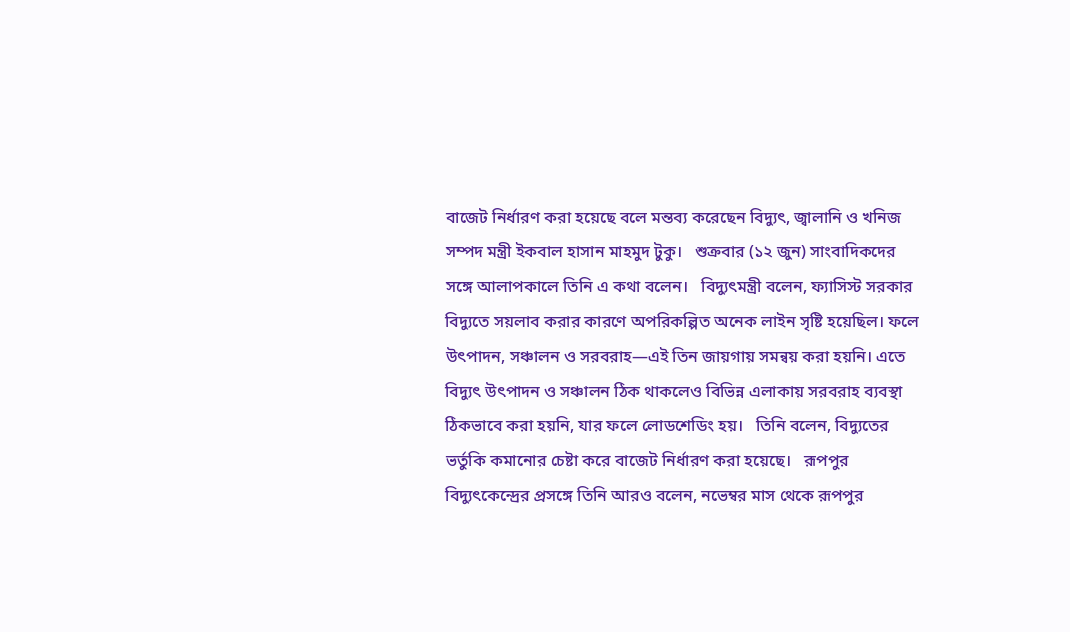বাজেট নির্ধারণ করা হয়েছে বলে মন্তব্য করেছেন বিদ্যুৎ, জ্বালানি ও খনিজ সম্পদ মন্ত্রী ইকবাল হাসান মাহমুদ টুকু।   শুক্রবার (১২ জুন) সাংবাদিকদের সঙ্গে আলাপকালে তিনি এ কথা বলেন।   বিদ্যুৎমন্ত্রী বলেন, ফ্যাসিস্ট সরকার বিদ্যুতে সয়লাব করার কারণে অপরিকল্পিত অনেক লাইন সৃষ্টি হয়েছিল। ফলে উৎপাদন, সঞ্চালন ও সরবরাহ—এই তিন জায়গায় সমন্বয় করা হয়নি। এতে বিদ্যুৎ উৎপাদন ও সঞ্চালন ঠিক থাকলেও বিভিন্ন এলাকায় সরবরাহ ব্যবস্থা ঠিকভাবে করা হয়নি, যার ফলে লোডশেডিং হয়।   তিনি বলেন, বিদ্যুতের ভর্তুকি কমানোর চেষ্টা করে বাজেট নির্ধারণ করা হয়েছে।   রূপপুর বিদ্যুৎকেন্দ্রের প্রসঙ্গে তিনি আরও বলেন, নভেম্বর মাস থেকে রূপপুর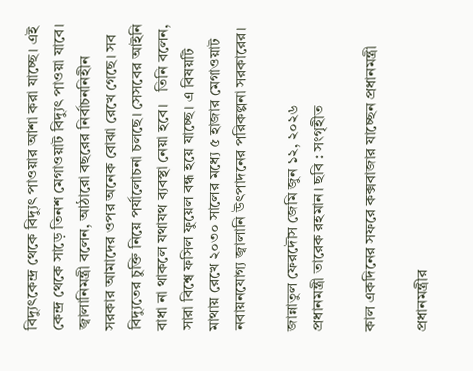বিদ্যুৎকেন্দ্র থেকে বিদ্যুৎ পাওয়ার আশা করা যাচ্ছে। এই কেন্দ্র থেকে সাড়ে তিনশ মেগাওয়াট বিদ্যুৎ পাওয়া যাবে।   জ্বালানিমন্ত্রী বলেন, আঠারো বছরের নির্বাচননিহীন সরকার আমাদের ওপর অনেক বোঝা রেখে গেছে। সব বিদ্যুতের চুক্তি নিয়ে পর্যালোচনা চলছে। সেসবের আইনি বাধা না থাকলে যথাযথ ব্যবস্থা নেয়া হবে।   তিনি বলেন, সারা বিশ্বে ফসিল ফুয়েল বন্ধ হয়ে যাচ্ছে। এ বিষয়টি মাথায় রেখে ২০৩০ সালের মধ্যে ৫ হাজার মেগাওয়াট নবায়নযোগ্য জ্বালানি উৎপাদনের পরিকল্পনা সরকারের।

জান্নাতুল ফেরদৌস জেমি জুন ১২, ২০২৬
প্রধানমন্ত্রী তারেক রহমান। ছবি : সংগৃহীত

কাল একদিনের সফরে কক্সবাজার যাচ্ছেন প্রধানমন্ত্রী

প্রধানমন্ত্রীর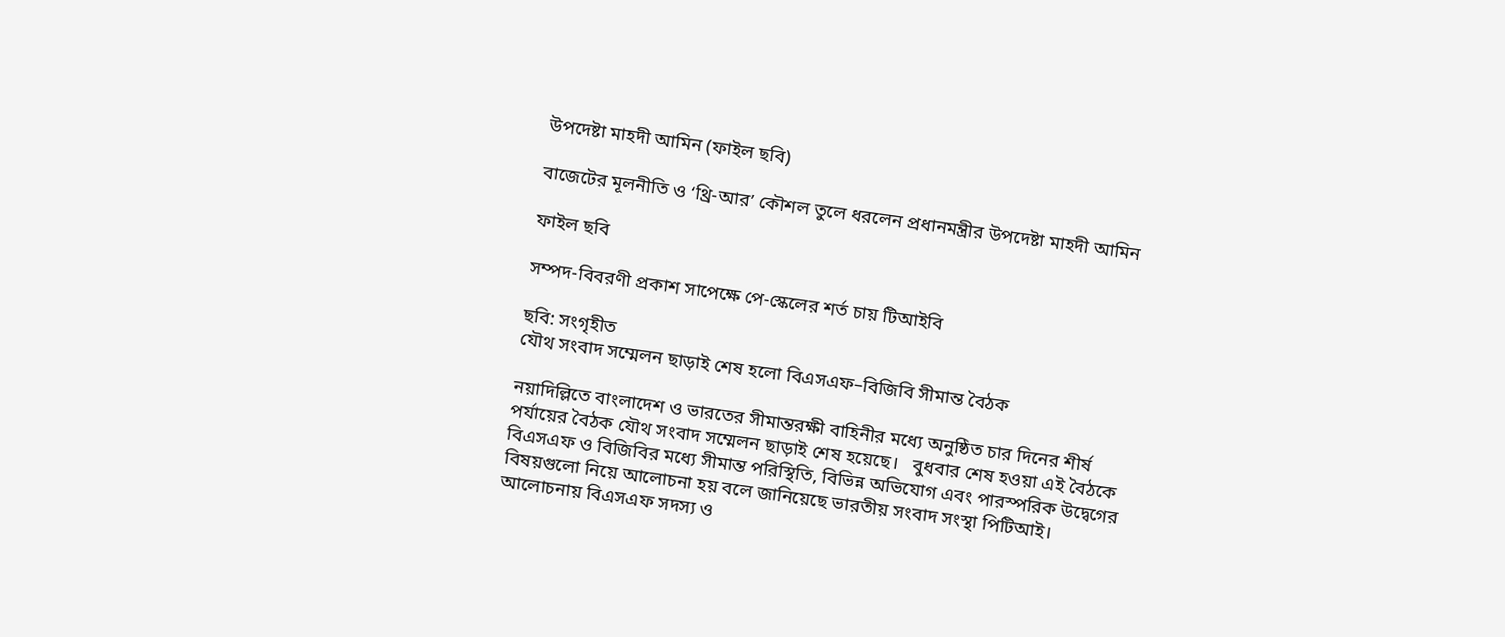উপদেষ্টা মাহদী আমিন (ফাইল ছবি)

বাজেটের মূলনীতি ও ‘থ্রি-আর’ কৌশল তুলে ধরলেন প্রধানমন্ত্রীর উপদেষ্টা মাহদী আমিন

ফাইল ছবি

সম্পদ-বিবরণী প্রকাশ সাপেক্ষে পে-স্কেলের শর্ত চায় টিআইবি

ছবি: সংগৃহীত
যৌথ সংবাদ সম্মেলন ছাড়াই শেষ হলো বিএসএফ–বিজিবি সীমান্ত বৈঠক

নয়াদিল্লিতে বাংলাদেশ ও ভারতের সীমান্তরক্ষী বাহিনীর মধ্যে অনুষ্ঠিত চার দিনের শীর্ষ পর্যায়ের বৈঠক যৌথ সংবাদ সম্মেলন ছাড়াই শেষ হয়েছে।   বুধবার শেষ হওয়া এই বৈঠকে বিএসএফ ও বিজিবির মধ্যে সীমান্ত পরিস্থিতি, বিভিন্ন অভিযোগ এবং পারস্পরিক উদ্বেগের বিষয়গুলো নিয়ে আলোচনা হয় বলে জানিয়েছে ভারতীয় সংবাদ সংস্থা পিটিআই।   আলোচনায় বিএসএফ সদস্য ও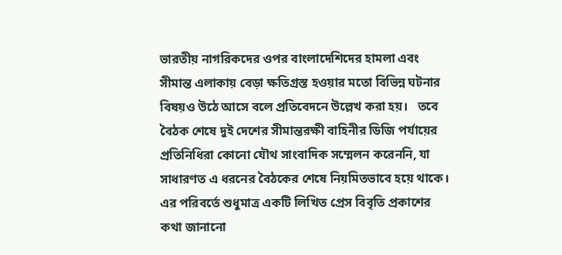ভারতীয় নাগরিকদের ওপর বাংলাদেশিদের হামলা এবং সীমান্ত এলাকায় বেড়া ক্ষতিগ্রস্ত হওয়ার মতো বিভিন্ন ঘটনার বিষয়ও উঠে আসে বলে প্রতিবেদনে উল্লেখ করা হয়।   তবে বৈঠক শেষে দুই দেশের সীমান্তরক্ষী বাহিনীর ডিজি পর্যায়ের প্রতিনিধিরা কোনো যৌথ সাংবাদিক সম্মেলন করেননি, যা সাধারণত এ ধরনের বৈঠকের শেষে নিয়মিতভাবে হয়ে থাকে। এর পরিবর্তে শুধুমাত্র একটি লিখিত প্রেস বিবৃতি প্রকাশের কথা জানানো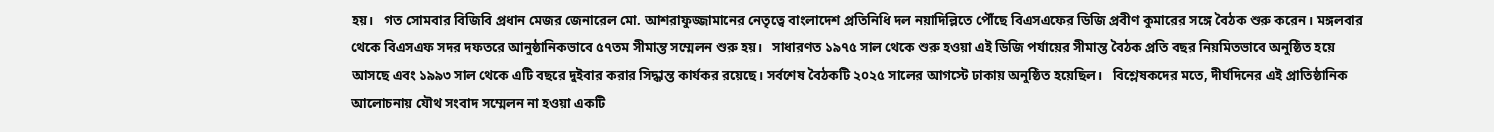হয়।   গত সোমবার বিজিবি প্রধান মেজর জেনারেল মো. আশরাফুজ্জামানের নেতৃত্বে বাংলাদেশ প্রতিনিধি দল নয়াদিল্লিতে পৌঁছে বিএসএফের ডিজি প্রবীণ কুমারের সঙ্গে বৈঠক শুরু করেন। মঙ্গলবার থেকে বিএসএফ সদর দফতরে আনুষ্ঠানিকভাবে ৫৭তম সীমান্ত সম্মেলন শুরু হয়।   সাধারণত ১৯৭৫ সাল থেকে শুরু হওয়া এই ডিজি পর্যায়ের সীমান্ত বৈঠক প্রতি বছর নিয়মিতভাবে অনুষ্ঠিত হয়ে আসছে এবং ১৯৯৩ সাল থেকে এটি বছরে দুইবার করার সিদ্ধান্ত কার্যকর রয়েছে। সর্বশেষ বৈঠকটি ২০২৫ সালের আগস্টে ঢাকায় অনুষ্ঠিত হয়েছিল।   বিশ্লেষকদের মতে, দীর্ঘদিনের এই প্রাতিষ্ঠানিক আলোচনায় যৌথ সংবাদ সম্মেলন না হওয়া একটি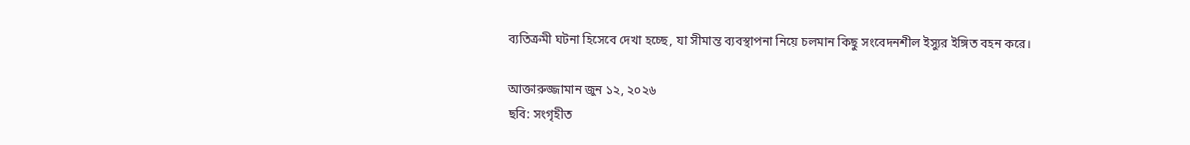ব্যতিক্রমী ঘটনা হিসেবে দেখা হচ্ছে, যা সীমান্ত ব্যবস্থাপনা নিয়ে চলমান কিছু সংবেদনশীল ইস্যুর ইঙ্গিত বহন করে।

আক্তারুজ্জামান জুন ১২, ২০২৬
ছবি: সংগৃহীত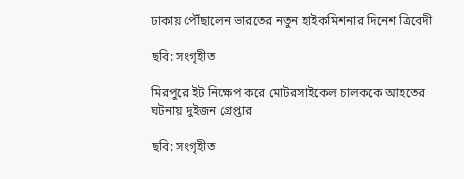ঢাকায় পৌঁছালেন ভারতের নতুন হাইকমিশনার দিনেশ ত্রিবেদী

ছবি: সংগৃহীত

মিরপুরে ইট নিক্ষেপ করে মোটরসাইকেল চালককে আহতের ঘটনায় দুইজন গ্রেপ্তার

ছবি: সংগৃহীত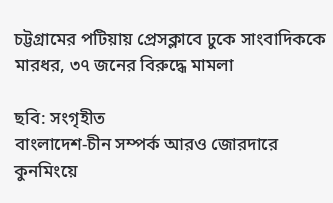চট্টগ্রামের পটিয়ায় প্রেসক্লাবে ঢুকে সাংবাদিককে মারধর, ৩৭ জনের বিরুদ্ধে মামলা

ছবি: সংগৃহীত
বাংলাদেশ-চীন সম্পর্ক আরও জোরদারে কুনমিংয়ে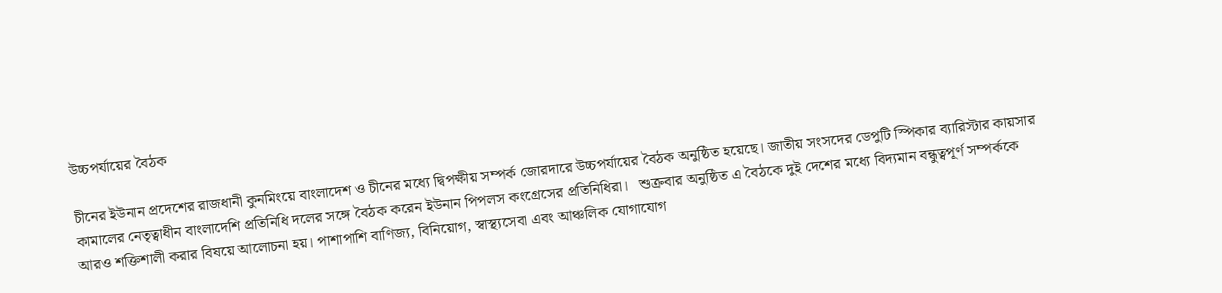উচ্চপর্যায়ের বৈঠক

চীনের ইউনান প্রদেশের রাজধানী কুনমিংয়ে বাংলাদেশ ও চীনের মধ্যে দ্বিপক্ষীয় সম্পর্ক জোরদারে উচ্চপর্যায়ের বৈঠক অনুষ্ঠিত হয়েছে। জাতীয় সংসদের ডেপুটি স্পিকার ব্যারিস্টার কায়সার কামালের নেতৃত্বাধীন বাংলাদেশি প্রতিনিধি দলের সঙ্গে বৈঠক করেন ইউনান পিপলস কংগ্রেসের প্রতিনিধিরা।   শুক্রবার অনুষ্ঠিত এ বৈঠকে দুই দেশের মধ্যে বিদ্যমান বন্ধুত্বপূর্ণ সম্পর্ককে আরও শক্তিশালী করার বিষয়ে আলোচনা হয়। পাশাপাশি বাণিজ্য, বিনিয়োগ, স্বাস্থ্যসেবা এবং আঞ্চলিক যোগাযোগ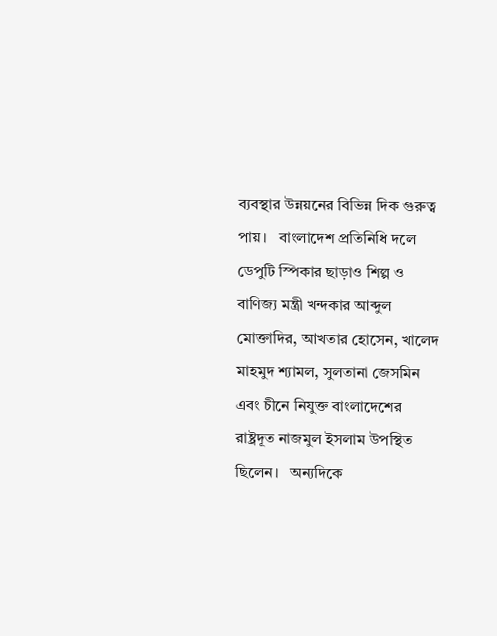ব্যবস্থার উন্নয়নের বিভিন্ন দিক গুরুত্ব পায়।   বাংলাদেশ প্রতিনিধি দলে ডেপুটি স্পিকার ছাড়াও শিল্প ও বাণিজ্য মন্ত্রী খন্দকার আব্দুল মোক্তাদির, আখতার হোসেন, খালেদ মাহমুদ শ্যামল, সুলতানা জেসমিন এবং চীনে নিযুক্ত বাংলাদেশের রাষ্ট্রদূত নাজমুল ইসলাম উপস্থিত ছিলেন।   অন্যদিকে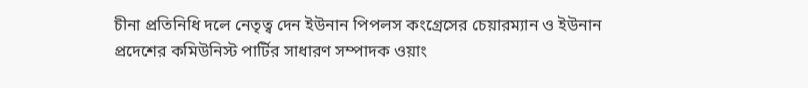চীনা প্রতিনিধি দলে নেতৃত্ব দেন ইউনান পিপলস কংগ্রেসের চেয়ারম্যান ও ইউনান প্রদেশের কমিউনিস্ট পার্টির সাধারণ সম্পাদক ওয়াং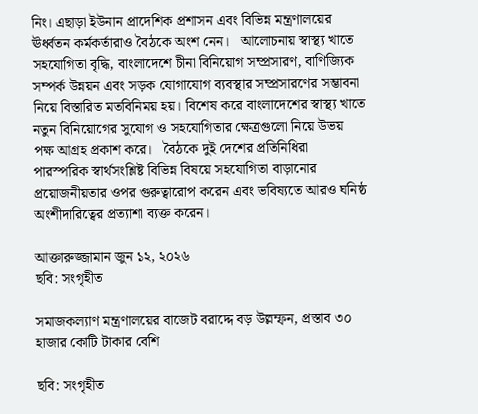নিং। এছাড়া ইউনান প্রাদেশিক প্রশাসন এবং বিভিন্ন মন্ত্রণালয়ের ঊর্ধ্বতন কর্মকর্তারাও বৈঠকে অংশ নেন।   আলোচনায় স্বাস্থ্য খাতে সহযোগিতা বৃদ্ধি, বাংলাদেশে চীনা বিনিয়োগ সম্প্রসারণ, বাণিজ্যিক সম্পর্ক উন্নয়ন এবং সড়ক যোগাযোগ ব্যবস্থার সম্প্রসারণের সম্ভাবনা নিয়ে বিস্তারিত মতবিনিময় হয়। বিশেষ করে বাংলাদেশের স্বাস্থ্য খাতে নতুন বিনিয়োগের সুযোগ ও সহযোগিতার ক্ষেত্রগুলো নিয়ে উভয় পক্ষ আগ্রহ প্রকাশ করে।   বৈঠকে দুই দেশের প্রতিনিধিরা পারস্পরিক স্বার্থসংশ্লিষ্ট বিভিন্ন বিষয়ে সহযোগিতা বাড়ানোর প্রয়োজনীয়তার ওপর গুরুত্বারোপ করেন এবং ভবিষ্যতে আরও ঘনিষ্ঠ অংশীদারিত্বের প্রত্যাশা ব্যক্ত করেন।

আক্তারুজ্জামান জুন ১২, ২০২৬
ছবি: সংগৃহীত

সমাজকল্যাণ মন্ত্রণালয়ের বাজেট বরাদ্দে বড় উল্লম্ফন, প্রস্তাব ৩০ হাজার কোটি টাকার বেশি

ছবি: সংগৃহীত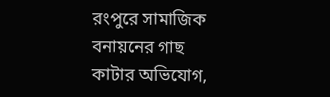রংপুরে সামাজিক বনায়নের গাছ কাটার অভিযোগ,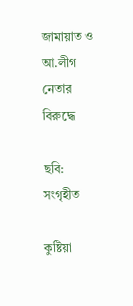জামায়াত ও আ.লীগ নেতার বিরুদ্ধে

ছবি: সংগৃহীত

কুষ্টিয়া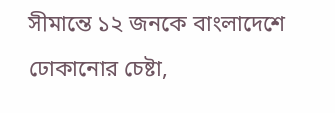সীমান্তে ১২ জনকে বাংলাদেশে ঢোকানোর চেষ্টা,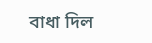বাধা দিল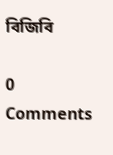বিজিবি

0 Comments